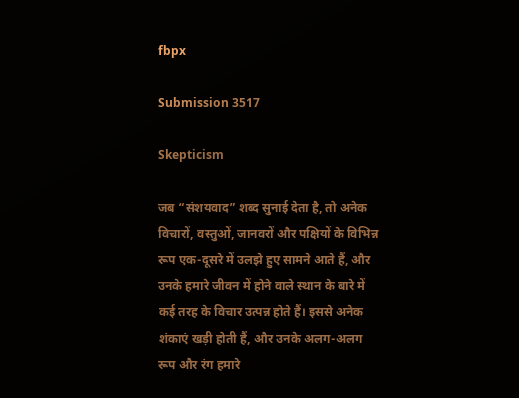fbpx

Submission 3517

Skepticism

जब “संशयवाद” शब्द सुनाई देता है, तो अनेक विचारों, वस्तुओं, जानवरों और पक्षियों के विभिन्न रूप एक-दूसरे में उलझे हुए सामने आते हैं, और उनके हमारे जीवन में होने वाले स्थान के बारे में कई तरह के विचार उत्पन्न होते हैं। इससे अनेक शंकाएं खड़ी होती हैं, और उनके अलग-अलग रूप और रंग हमारे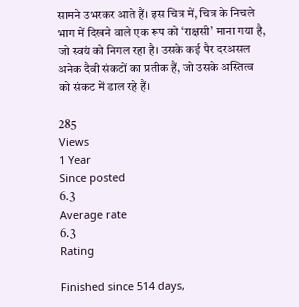सामने उभरकर आते हैं। इस चित्र में, चित्र के निचले भाग में दिखने वाले एक रूप को ‘राक्षसी’ माना गया है, जो स्वयं को निगल रहा है। उसके कई पैर दरअसल अनेक दैवी संकटों का प्रतीक हैं, जो उसके अस्तित्व को संकट में डाल रहे हैं।

285
Views
1 Year
Since posted
6.3
Average rate
6.3
Rating

Finished since 514 days,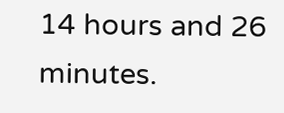14 hours and 26 minutes.